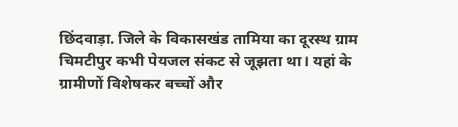छिंदवाड़ा. जिले के विकासखंड तामिया का दूरस्थ ग्राम चिमटीपुर कभी पेयजल संकट से जूझता था। यहां के ग्रामीणों विशेषकर बच्चों और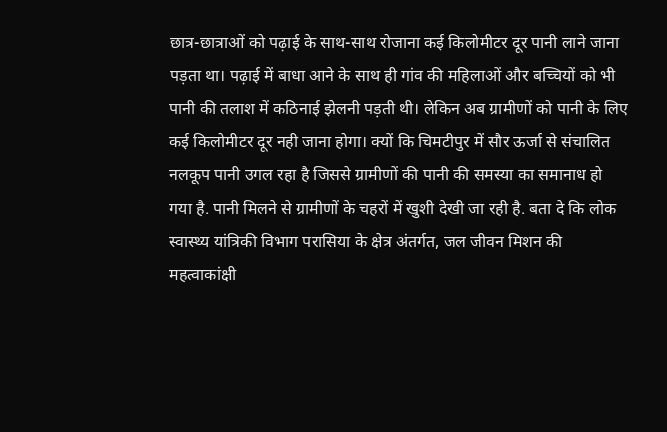छात्र-छात्राओं को पढ़ाई के साथ-साथ रोजाना कई किलोमीटर दूर पानी लाने जाना पड़ता था। पढ़ाई में बाधा आने के साथ ही गांव की महिलाओं और बच्चियों को भी पानी की तलाश में कठिनाई झेलनी पड़ती थी। लेकिन अब ग्रामीणों को पानी के लिए कई किलोमीटर दूर नही जाना होगा। क्यों कि चिमटीपुर में सौर ऊर्जा से संचालित नलकूप पानी उगल रहा है जिससे ग्रामीणों की पानी की समस्या का समानाध हो गया है. पानी मिलने से ग्रामीणों के चहरों में खुशी देखी जा रही है. बता दे कि लोक स्वास्थ्य यांत्रिकी विभाग परासिया के क्षेत्र अंतर्गत, जल जीवन मिशन की महत्वाकांक्षी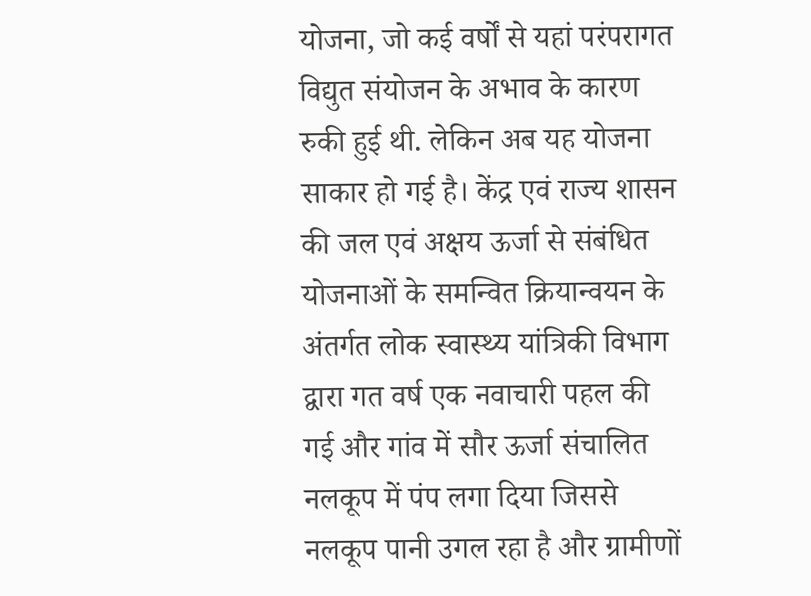योजना, जो कई वर्षों से यहां परंपरागत विद्युत संयोजन के अभाव के कारण रुकी हुई थी. लेकिन अब यह योजना साकार हो गई है। केंद्र एवं राज्य शासन की जल एवं अक्षय ऊर्जा से संबंधित योजनाओं के समन्वित क्रियान्वयन के अंतर्गत लोक स्वास्थ्य यांत्रिकी विभाग द्वारा गत वर्ष एक नवाचारी पहल की गई और गांव में सौर ऊर्जा संचालित नलकूप में पंप लगा दिया जिससे नलकूप पानी उगल रहा है और ग्रामीणों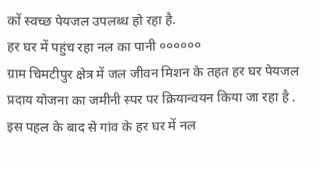कों स्वच्छ पेयजल उपलब्ध हो रहा है.
हर घर में पहुंच रहा नल का पानी ००००००
ग्राम चिमटीपुर क्षेत्र में जल जीवन मिशन के तहत हर घर पेयजल प्रदाय योजना का जमीनी स्पर पर क्रियान्वयन किया जा रहा है . इस पहल के बाद से गांव के हर घर में नल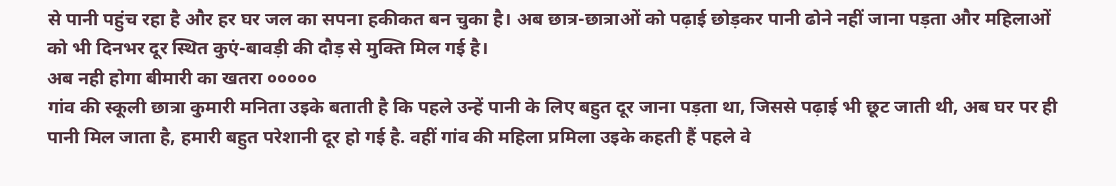से पानी पहुंच रहा है और हर घर जल का सपना हकीकत बन चुका है। अब छात्र-छात्राओं को पढ़ाई छोड़कर पानी ढोने नहीं जाना पड़ता और महिलाओं को भी दिनभर दूर स्थित कुएं-बावड़ी की दौड़ से मुक्ति मिल गई है।
अब नही होगा बीमारी का खतरा ०००००
गांव की स्कूली छात्रा कुमारी मनिता उइके बताती है कि पहले उन्हें पानी के लिए बहुत दूर जाना पड़ता था, जिससे पढ़ाई भी छूट जाती थी, अब घर पर ही पानी मिल जाता है, हमारी बहुत परेशानी दूर हो गई है. वहीं गांव की महिला प्रमिला उइके कहती हैं पहले वे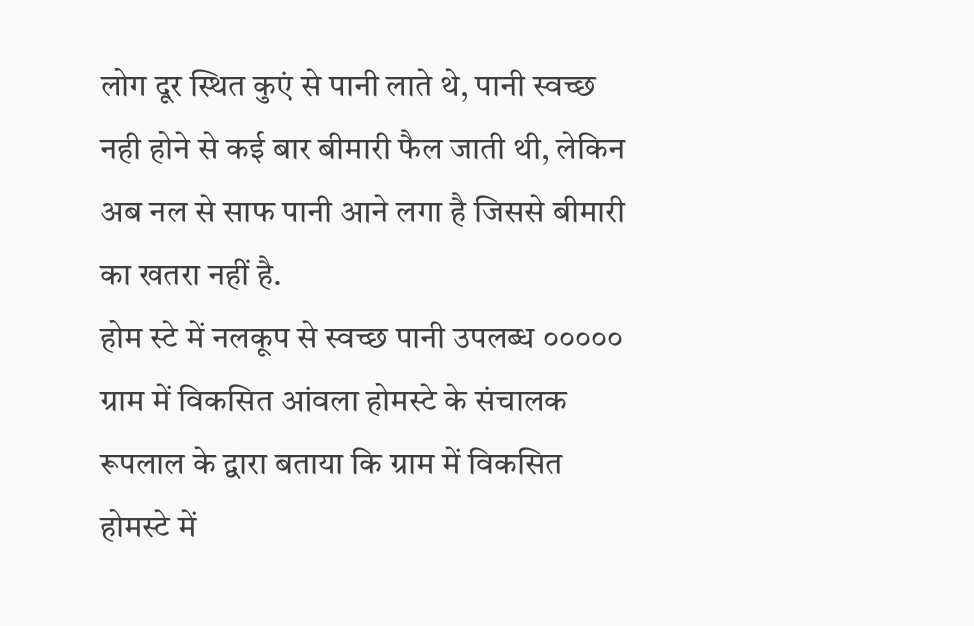लोग दूर स्थित कुएं से पानी लाते थे, पानी स्वच्छ नही होने से कई बार बीमारी फैल जाती थी, लेकिन अब नल से साफ पानी आने लगा है जिससे बीमारी का खतरा नहीं है.
होम स्टे में नलकूप से स्वच्छ पानी उपलब्ध ०००००
ग्राम में विकसित आंवला होमस्टे के संचालक रूपलाल के द्वारा बताया कि ग्राम में विकसित होमस्टे में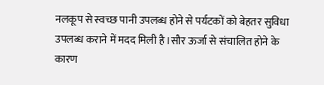नलकूप से स्वच्छ पानी उपलब्ध होने से पर्यटकों को बेहतर सुविधा उपलब्ध कराने में मदद मिली है।सौर ऊर्जा से संचालित होने के कारण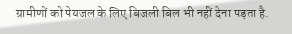ग्रामीणों को पेयजल के लिए बिजली बिल भी नहीं देना पड़ता है.